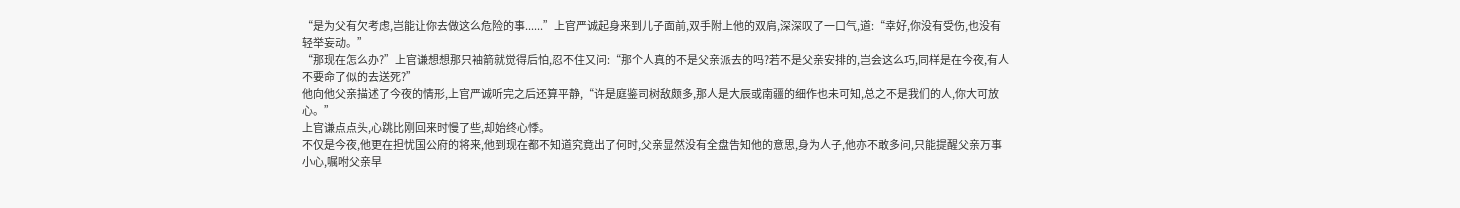“是为父有欠考虑,岂能让你去做这么危险的事......”上官严诚起身来到儿子面前,双手附上他的双肩,深深叹了一口气,道:“幸好,你没有受伤,也没有轻举妄动。”
“那现在怎么办?”上官谦想想那只袖箭就觉得后怕,忍不住又问:“那个人真的不是父亲派去的吗?若不是父亲安排的,岂会这么巧,同样是在今夜,有人不要命了似的去送死?”
他向他父亲描述了今夜的情形,上官严诚听完之后还算平静,“许是庭鉴司树敌颇多,那人是大辰或南疆的细作也未可知,总之不是我们的人,你大可放心。”
上官谦点点头,心跳比刚回来时慢了些,却始终心悸。
不仅是今夜,他更在担忧国公府的将来,他到现在都不知道究竟出了何时,父亲显然没有全盘告知他的意思,身为人子,他亦不敢多问,只能提醒父亲万事小心,嘱咐父亲早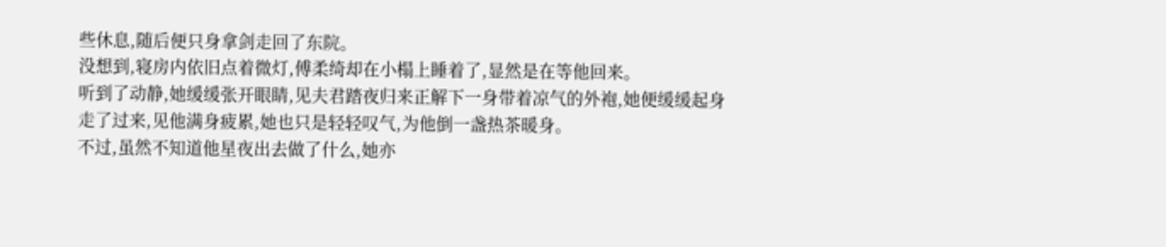些休息,随后便只身拿剑走回了东院。
没想到,寝房内依旧点着微灯,傅柔绮却在小榻上睡着了,显然是在等他回来。
听到了动静,她缓缓张开眼睛,见夫君踏夜归来正解下一身带着凉气的外袍,她便缓缓起身走了过来,见他满身疲累,她也只是轻轻叹气,为他倒一盏热茶暖身。
不过,虽然不知道他星夜出去做了什么,她亦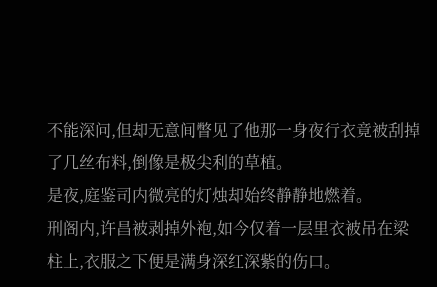不能深问,但却无意间瞥见了他那一身夜行衣竟被刮掉了几丝布料,倒像是极尖利的草植。
是夜,庭鉴司内微亮的灯烛却始终静静地燃着。
刑阁内,许昌被剥掉外袍,如今仅着一层里衣被吊在梁柱上,衣服之下便是满身深红深紫的伤口。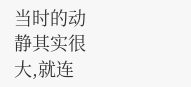当时的动静其实很大,就连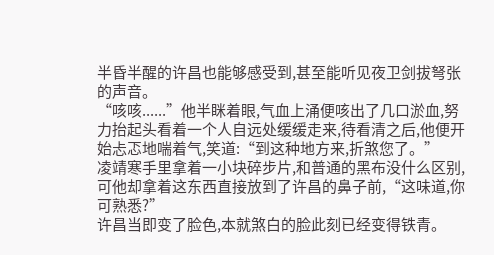半昏半醒的许昌也能够感受到,甚至能听见夜卫剑拔弩张的声音。
“咳咳......”他半眯着眼,气血上涌便咳出了几口淤血,努力抬起头看着一个人自远处缓缓走来,待看清之后,他便开始忐忑地喘着气,笑道:“到这种地方来,折煞您了。”
凌靖寒手里拿着一小块碎步片,和普通的黑布没什么区别,可他却拿着这东西直接放到了许昌的鼻子前,“这味道,你可熟悉?”
许昌当即变了脸色,本就煞白的脸此刻已经变得铁青。